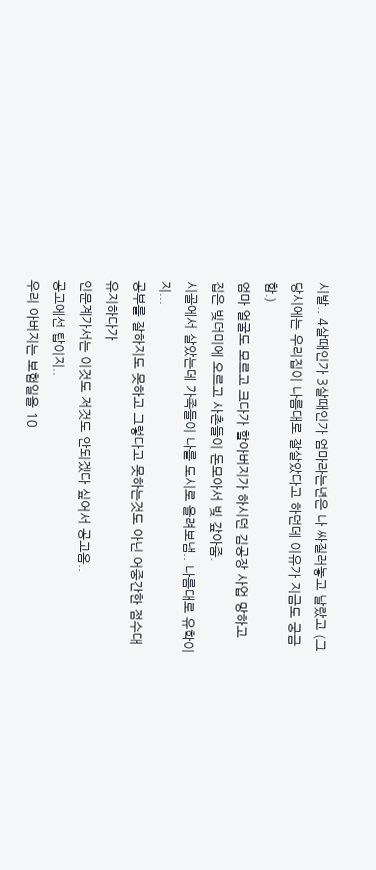시발.. 4살때인가 3살때인가 엄마라는년은 나 싸질러놓고 날랐고 (그 당시에는 우리집이 나름대로 잘살았다고 하던데 이유가 지금도 궁금함.)
엄마 얼굴도 모르고 크다가 할아버지가 하시던 김공장 사업 망하고
집은 빚더미에 오르고 사촌들이 돈모아서 빚 갚아줌.
시골에서 살았는데 가족들이 나를 도시로 올려보냄.. 나름대로 유학이지...
공부를 잘하지도 못하고 그렇다고 못하는것도 아닌 어중간한 점수대 유지하다가
인문계가서는 이것도 저것도 안되겠다 싶어서 공고옴..
공고에선 탑이지..
우리 아버지는 보험일을 10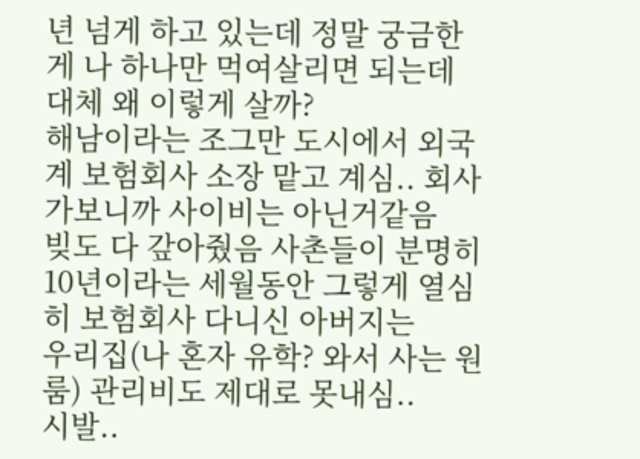년 넘게 하고 있는데 정말 궁금한게 나 하나만 먹여살리면 되는데 대체 왜 이렇게 살까?
해남이라는 조그만 도시에서 외국계 보험회사 소장 맡고 계심.. 회사 가보니까 사이비는 아닌거같음
빚도 다 갚아줬음 사촌들이 분명히
10년이라는 세월동안 그렇게 열심히 보험회사 다니신 아버지는
우리집(나 혼자 유학? 와서 사는 원룸) 관리비도 제대로 못내심..
시발..